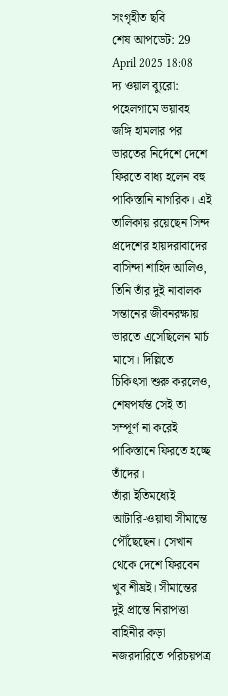সংগৃহীত ছবি
শেষ আপডেট: 29 April 2025 18:08
দ্য ওয়াল ব্যুরো: পহেলগামে ভয়াবহ জঙ্গি হামলার পর ভারতের নির্দেশে দেশে ফিরতে বাধ্য হলেন বহু পাকিস্তানি নাগরিক। এই তালিকায় রয়েছেন সিন্দ প্রদেশের হায়দরাবাদের বাসিন্দা শাহিদ আলিও, তিনি তাঁর দুই নাবালক সন্তানের জীবনরক্ষায় ভারতে এসেছিলেন মার্চ মাসে। দিল্লিতে চিকিৎসা শুরু করলেও, শেষপর্যন্ত সেই তা সম্পূর্ণ না করেই পাকিস্তানে ফিরতে হচ্ছে তাঁদের।
তাঁরা ইতিমধ্যেই আটারি-ওয়াঘা সীমান্তে পৌঁছেছেন। সেখান থেকে দেশে ফিরবেন খুব শীঘ্রই। সীমান্তের দুই প্রান্তে নিরাপত্তা বাহিনীর কড়া নজরদারিতে পরিচয়পত্র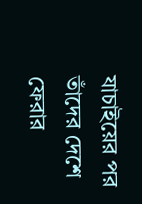যাচাইয়ের পর তাঁদের দেশে ফেরার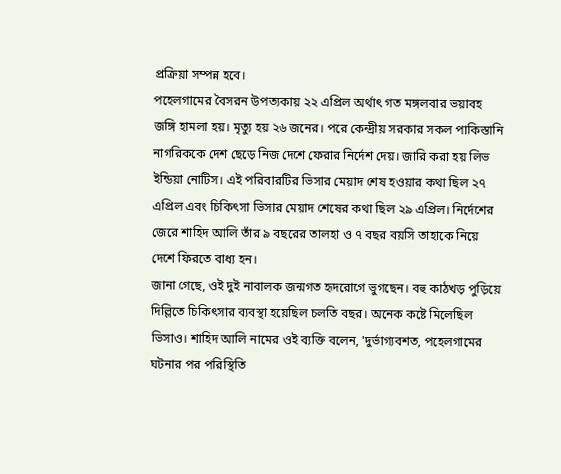প্রক্রিয়া সম্পন্ন হবে।
পহেলগামের বৈসরন উপত্যকায় ২২ এপ্রিল অর্থাৎ গত মঙ্গলবার ভয়াবহ জঙ্গি হামলা হয়। মৃত্যু হয় ২৬ জনের। পরে কেন্দ্রীয় সরকার সকল পাকিস্তানি নাগরিককে দেশ ছেড়ে নিজ দেশে ফেরার নির্দেশ দেয়। জারি করা হয় লিভ ইন্ডিয়া নোটিস। এই পরিবারটির ভিসার মেয়াদ শেষ হওয়ার কথা ছিল ২৭ এপ্রিল এবং চিকিৎসা ভিসার মেয়াদ শেষের কথা ছিল ২৯ এপ্রিল। নির্দেশের জেরে শাহিদ আলি তাঁর ৯ বছরের তালহা ও ৭ বছর বয়সি তাহাকে নিয়ে দেশে ফিরতে বাধ্য হন।
জানা গেছে, ওই দুই নাবালক জন্মগত হৃদরোগে ভুগছেন। বহু কাঠখড় পুড়িয়ে দিল্লিতে চিকিৎসার ব্যবস্থা হয়েছিল চলতি বছর। অনেক কষ্টে মিলেছিল ভিসাও। শাহিদ আলি নামের ওই ব্যক্তি বলেন, 'দুর্ভাগ্যবশত, পহেলগামের ঘটনার পর পরিস্থিতি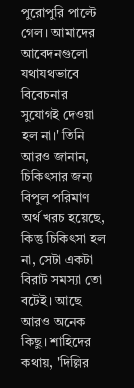পুরোপুরি পাল্টে গেল। আমাদের আবেদনগুলো যথাযথভাবে বিবেচনার সুযোগই দেওয়া হল না।' তিনি আরও জানান, চিকিৎসার জন্য বিপুল পরিমাণ অর্থ খরচ হয়েছে, কিন্তু চিকিৎসা হল না, সেটা একটা বিরাট সমস্যা তো বটেই। আছে আরও অনেক কিছু। শাহিদের কথায়, 'দিল্লির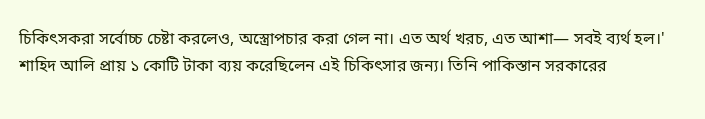চিকিৎসকরা সর্বোচ্চ চেষ্টা করলেও, অস্ত্রোপচার করা গেল না। এত অর্থ খরচ, এত আশা— সবই ব্যর্থ হল।'
শাহিদ আলি প্রায় ১ কোটি টাকা ব্যয় করেছিলেন এই চিকিৎসার জন্য। তিনি পাকিস্তান সরকারের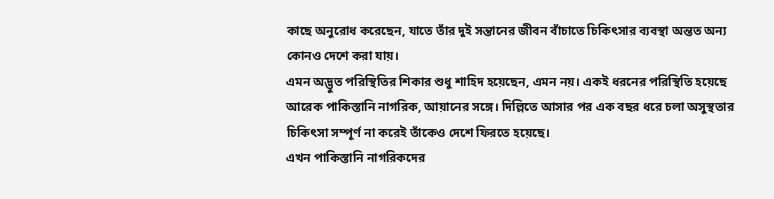কাছে অনুরোধ করেছেন, যাতে তাঁর দুই সন্তানের জীবন বাঁচাতে চিকিৎসার ব্যবস্থা অন্তত অন্য কোনও দেশে করা যায়।
এমন অদ্ভুত পরিস্থিতির শিকার শুধু শাহিদ হয়েছেন, এমন নয়। একই ধরনের পরিস্থিতি হয়েছে আরেক পাকিস্তানি নাগরিক, আয়ানের সঙ্গে। দিল্লিতে আসার পর এক বছর ধরে চলা অসুস্থতার চিকিৎসা সম্পূর্ণ না করেই তাঁকেও দেশে ফিরতে হয়েছে।
এখন পাকিস্তানি নাগরিকদের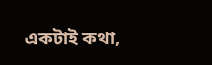একটাই কথা,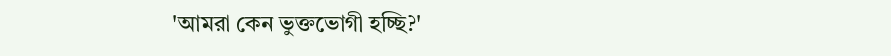'আমরা কেন ভুক্তভোগী হচ্ছি?'